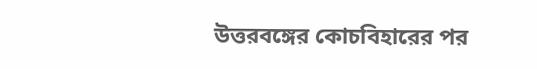উত্তরবঙ্গের কোচবিহারের পর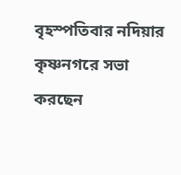বৃহস্পতিবার নদিয়ার কৃষ্ণনগরে সভা করছেন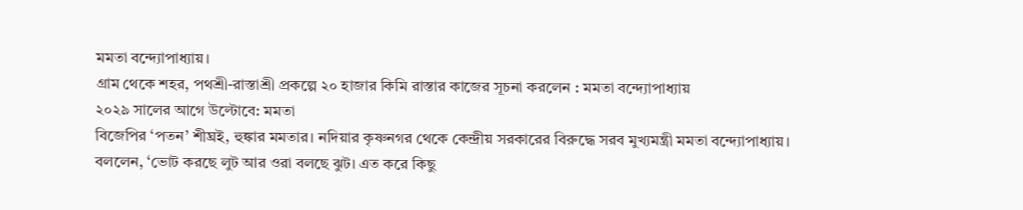মমতা বন্দ্যোপাধ্যায়।
গ্রাম থেকে শহর, পথশ্রী-রাস্তাশ্রী প্রকল্পে ২০ হাজার কিমি রাস্তার কাজের সূচনা করলেন : মমতা বন্দ্যোপাধ্যায়
২০২৯ সালের আগে উল্টোবে: মমতা
বিজেপির ‘পতন’ শীঘ্রই, হুঙ্কার মমতার। নদিয়ার কৃষ্ণনগর থেকে কেন্দ্রীয় সরকারের বিরুদ্ধে সরব মুখ্যমন্ত্রী মমতা বন্দ্যোপাধ্যায়। বললেন, ‘ভোট করছে লুট আর ওরা বলছে ঝুট। এত করে কিছু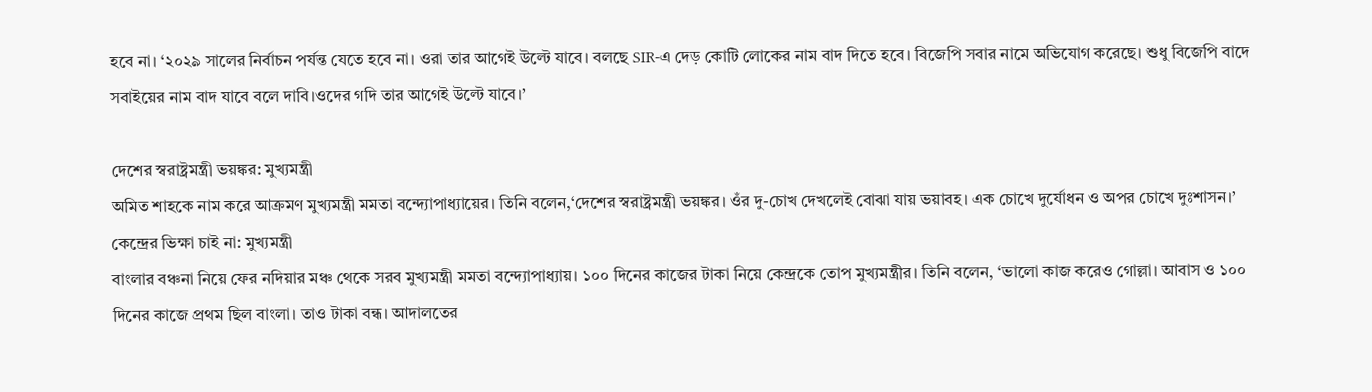হবে না। ‘২০২৯ সালের নির্বাচন পর্যন্ত যেতে হবে না। ওরা তার আগেই উল্টে যাবে। বলছে SIR-এ দেড় কোটি লোকের নাম বাদ দিতে হবে। বিজেপি সবার নামে অভিযোগ করেছে। শুধু বিজেপি বাদে সবাইয়ের নাম বাদ যাবে বলে দাবি।ওদের গদি তার আগেই উল্টে যাবে।’

দেশের স্বরাষ্ট্রমন্ত্রী ভয়ঙ্কর: মুখ্যমন্ত্রী
অমিত শাহকে নাম করে আক্রমণ মুখ্যমন্ত্রী মমতা বন্দ্যোপাধ্যায়ের। তিনি বলেন,‘দেশের স্বরাষ্ট্রমন্ত্রী ভয়ঙ্কর। ওঁর দু-চোখ দেখলেই বোঝা যায় ভয়াবহ। এক চোখে দুর্যোধন ও অপর চোখে দুঃশাসন।’
কেন্দ্রের ভিক্ষা চাই না: মুখ্যমন্ত্রী
বাংলার বঞ্চনা নিয়ে ফের নদিয়ার মঞ্চ থেকে সরব মুখ্যমন্ত্রী মমতা বন্দ্যোপাধ্যায়। ১০০ দিনের কাজের টাকা নিয়ে কেন্দ্রকে তোপ মুখ্যমন্ত্রীর। তিনি বলেন, ‘ভালো কাজ করেও গোল্লা। আবাস ও ১০০ দিনের কাজে প্রথম ছিল বাংলা। তাও টাকা বন্ধ। আদালতের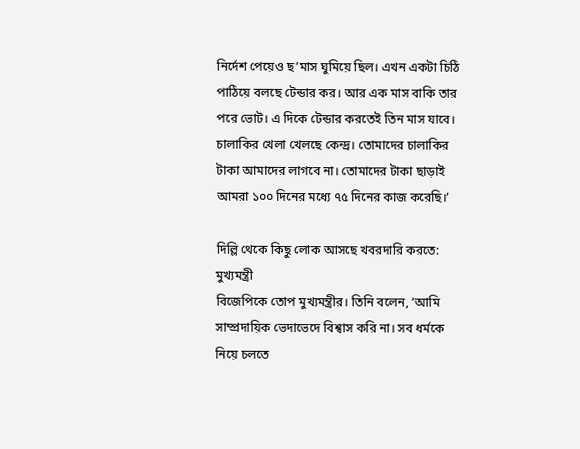নির্দেশ পেয়েও ছ’মাস ঘুমিয়ে ছিল। এখন একটা চিঠি পাঠিয়ে বলছে টেন্ডার কর। আর এক মাস বাকি তার পরে ভোট। এ দিকে টেন্ডার করতেই তিন মাস যাবে। চালাকির খেলা খেলছে কেন্দ্র। তোমাদের চালাকির টাকা আমাদের লাগবে না। তোমাদের টাকা ছাড়াই আমরা ১০০ দিনের মধ্যে ৭৫ দিনের কাজ করেছি।’

দিল্লি থেকে কিছু লোক আসছে খবরদারি করতে: মুখ্যমন্ত্রী
বিজেপিকে তোপ মুখ্যমন্ত্রীর। তিনি বলেন, ‘আমি সাম্প্রদায়িক ভেদাভেদে বিশ্বাস করি না। সব ধর্মকে নিয়ে চলতে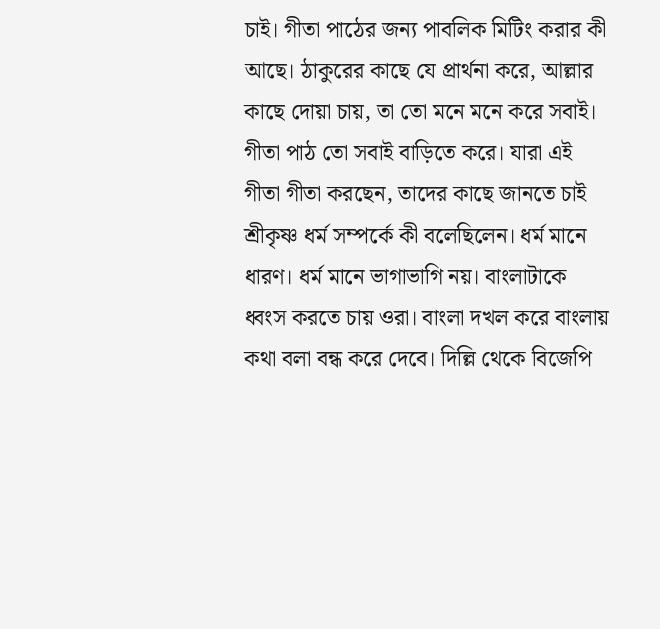চাই। গীতা পাঠের জন্য পাবলিক মিটিং করার কী আছে। ঠাকুরের কাছে যে প্রার্থনা করে, আল্লার কাছে দোয়া চায়, তা তো মনে মনে করে সবাই। গীতা পাঠ তো সবাই বাড়িতে করে। যারা এই গীতা গীতা করছেন, তাদের কাছে জানতে চাই শ্রীকৃষ্ণ ধর্ম সম্পর্কে কী বলেছিলেন। ধর্ম মানে ধারণ। ধর্ম মানে ভাগাভাগি নয়। বাংলাটাকে ধ্বংস করতে চায় ওরা। বাংলা দখল করে বাংলায় কথা বলা বন্ধ করে দেবে। দিল্লি থেকে বিজেপি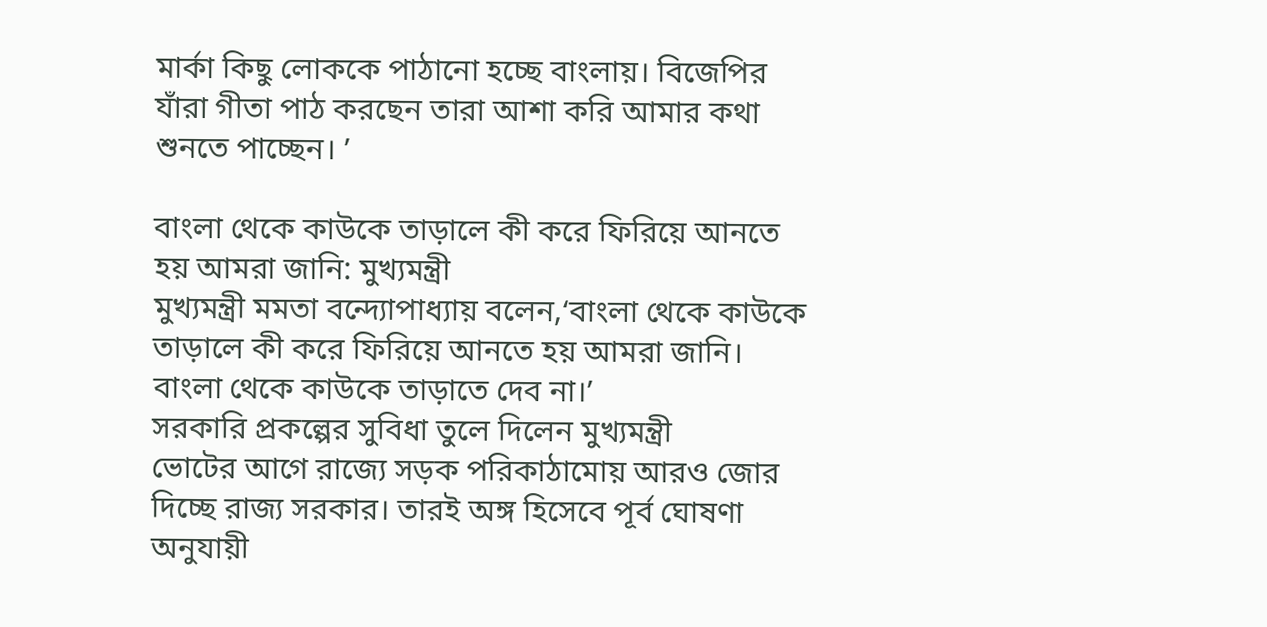মার্কা কিছু লোককে পাঠানো হচ্ছে বাংলায়। বিজেপির যাঁরা গীতা পাঠ করছেন তারা আশা করি আমার কথা শুনতে পাচ্ছেন। ’

বাংলা থেকে কাউকে তাড়ালে কী করে ফিরিয়ে আনতে হয় আমরা জানি: মুখ্যমন্ত্রী
মুখ্যমন্ত্রী মমতা বন্দ্যোপাধ্যায় বলেন,‘বাংলা থেকে কাউকে তাড়ালে কী করে ফিরিয়ে আনতে হয় আমরা জানি। বাংলা থেকে কাউকে তাড়াতে দেব না।’
সরকারি প্রকল্পের সুবিধা তুলে দিলেন মুখ্যমন্ত্রী
ভোটের আগে রাজ্যে সড়ক পরিকাঠামোয় আরও জোর দিচ্ছে রাজ্য সরকার। তারই অঙ্গ হিসেবে পূর্ব ঘোষণা অনুযায়ী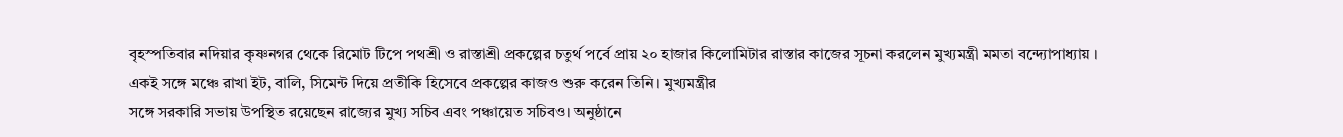বৃহস্পতিবার নদিয়ার কৃষ্ণনগর থেকে রিমোট টিপে পথশ্রী ও রাস্তাশ্রী প্রকল্পের চতুর্থ পর্বে প্রায় ২০ হাজার কিলোমিটার রাস্তার কাজের সূচনা করলেন মুখ্যমন্ত্রী মমতা বন্দ্যোপাধ্যায় ।
একই সঙ্গে মঞ্চে রাখা ইট, বালি, সিমেন্ট দিয়ে প্রতীকি হিসেবে প্রকল্পের কাজও শুরু করেন তিনি। মুখ্যমন্ত্রীর
সঙ্গে সরকারি সভায় উপস্থিত রয়েছেন রাজ্যের মুখ্য সচিব এবং পঞ্চায়েত সচিবও। অনুষ্ঠানে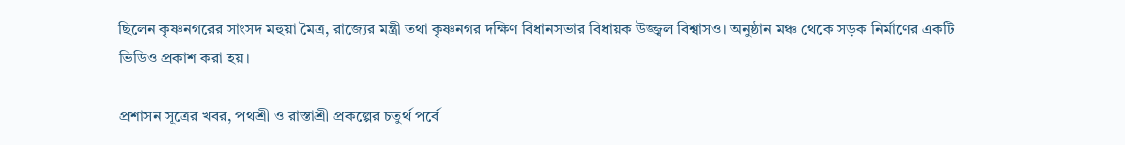ছিলেন কৃষ্ণনগরের সাংসদ মহুয়া মৈত্র, রাজ্যের মন্ত্রী তথা কৃষ্ণনগর দক্ষিণ বিধানসভার বিধায়ক উজ্জ্বল বিশ্বাসও। অনুষ্ঠান মঞ্চ থেকে সড়ক নির্মাণের একটি ভিডিও প্রকাশ করা হয়।

প্রশাসন সূত্রের খবর, পথশ্রী ও রাস্তাশ্রী প্রকল্পের চতুর্থ পর্বে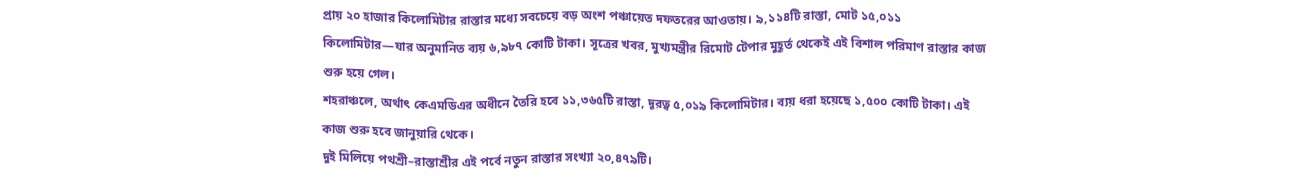প্রায় ২০ হাজার কিলোমিটার রাস্তার মধ্যে সবচেয়ে বড় অংশ পঞ্চায়েত দফতরের আওতায়। ৯,১১৪টি রাস্তা, মোট ১৫,০১১ কিলোমিটার—যার অনুমানিত ব্যয় ৬,৯৮৭ কোটি টাকা। সূত্রের খবর, মুখ্যমন্ত্রীর রিমোট টেপার মুহূর্ত থেকেই এই বিশাল পরিমাণ রাস্তার কাজ শুরু হয়ে গেল।
শহরাঞ্চলে, অর্থাৎ কেএমডিএর অধীনে তৈরি হবে ১১,৩৬৫টি রাস্তা, দূরত্ব ৫,০১৯ কিলোমিটার। ব্যয় ধরা হয়েছে ১,৫০০ কোটি টাকা। এই কাজ শুরু হবে জানুয়ারি থেকে।
দুই মিলিয়ে পথশ্রী–রাস্তাশ্রীর এই পর্বে নতুন রাস্তার সংখ্যা ২০,৪৭৯টি।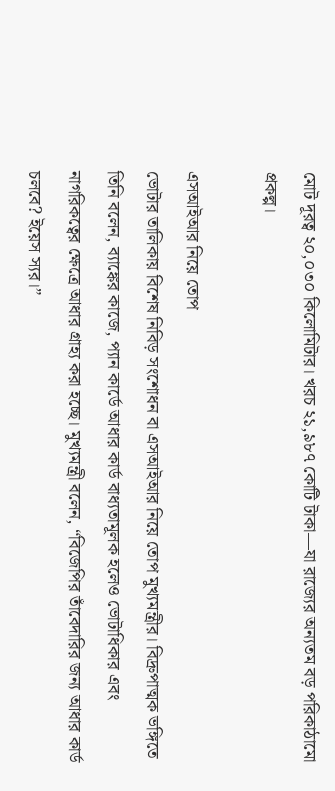মোট দূরত্ব ২০,০৩০ কিলোমিটার। খরচ ২১,৯৮৭ কোটি টাকা—যা রাজ্যের অন্যতম বড় পরিকাঠামো প্রকল্প।

এসআইআর নিয়ে তোপ
ভোটার তালিকায় বিশেষ নিবিড় সংশোধন বা এসআইআর নিয়ে তোপ মুখ্যমন্ত্রীর। বিদ্রুপাত্মক ভঙ্গিতে তিনি বলেন, ব্যাঙ্কের কাজে, প্যান কার্ডে আধার কার্ড বাধ্যতামূলক হলেও ভোটাধিকার এবং নাগরিকত্বের ক্ষেত্রে আধার গ্রাহ্য করা হচ্ছে। মুখ্যমন্ত্রী বলেন, “বিজেপির তাঁবেদারির জন্য আধার কার্ড চলবে? ইয়েস স্যর।”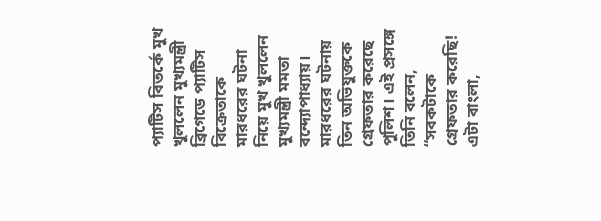প্যাটিস বিতর্কে মুখ খুললেন মুখ্যমন্ত্রী
ব্রিগেডে প্যাটিস বিক্রেতাকে মারধরের ঘটনা নিয়ে মুখ খুললেন মুখ্যমন্ত্রী মমতা বন্দ্যোপাধ্যায়। মারধরের ঘটনায় তিন অভিযুক্তকে গ্রেফতার করেছে পুলিশ। এই প্রসঙ্গে তিনি বলেন, “সবকটাকে গ্রেফতার করেছি! এটা বাংলা,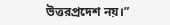উত্তরপ্রদেশ নয়।”